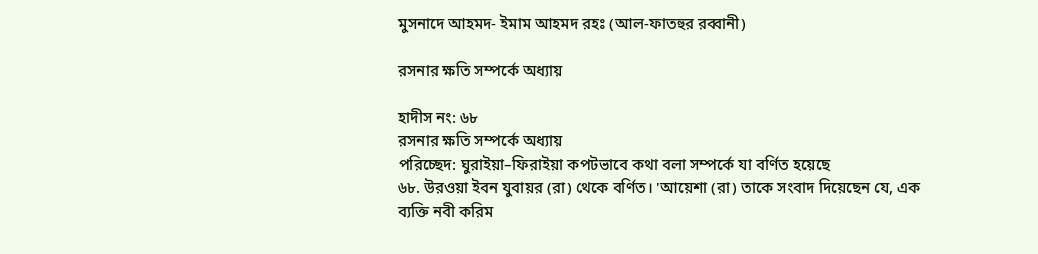মুসনাদে আহমদ- ইমাম আহমদ রহঃ (আল-ফাতহুর রব্বানী)

রসনার ক্ষতি সম্পর্কে অধ্যায়

হাদীস নং: ৬৮
রসনার ক্ষতি সম্পর্কে অধ্যায়
পরিচ্ছেদ: ঘুরাইয়া–ফিরাইয়া কপটভাবে কথা বলা সম্পর্কে যা বর্ণিত হয়েছে
৬৮. উরওয়া ইবন যুবায়র (রা) থেকে বর্ণিত। 'আয়েশা (রা) তাকে সংবাদ দিয়েছেন যে, এক ব্যক্তি নবী করিম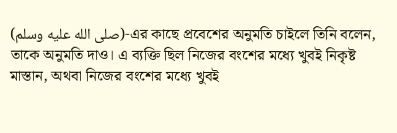(صلى الله عليه وسلم)-এর কাছে প্রবেশের অনুমতি চাইলে তিনি বলেন, তাকে অনুমতি দাও। এ ব্যক্তি ছিল নিজের বংশের মধ্যে খুবই নিকৃষ্ট মাস্তান, অথবা নিজের বংশের মধ্যে খুবই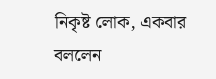নিকৃষ্ট লোক, একবার বললেন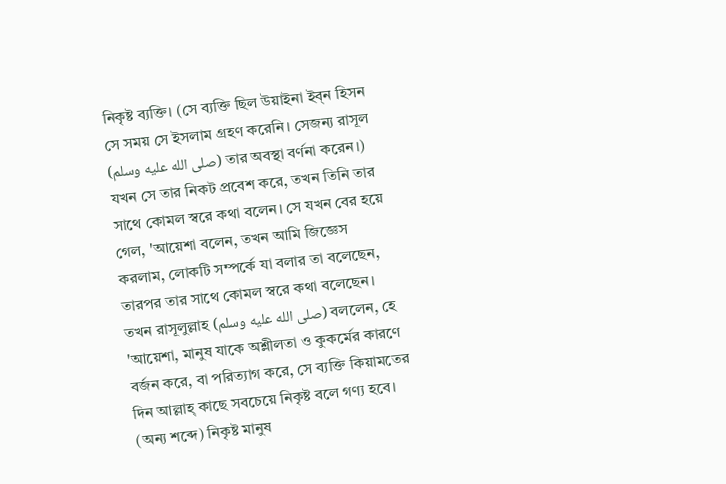নিকৃষ্ট ব্যক্তি। (সে ব্যক্তি ছিল উয়াইনা ইব্‌ন হিসন সে সময় সে ইসলাম গ্রহণ করেনি। সেজন্য রাসূল (صلى الله عليه وسلم) তার অবস্থা বর্ণনা করেন।) যখন সে তার নিকট প্রবেশ করে, তখন তিনি তার সাথে কোমল স্বরে কথা বলেন। সে যখন বের হয়ে গেল, 'আয়েশা বলেন, তখন আমি জিজ্ঞেস করলাম, লোকটি সম্পর্কে যা বলার তা বলেছেন, তারপর তার সাথে কোমল স্বরে কথা বলেছেন। তখন রাসূলুল্লাহ (صلى الله عليه وسلم) বললেন, হে 'আয়েশা, মানুষ যাকে অশ্লীলতা ও কুকর্মের কারণে বর্জন করে, বা পরিত্যাগ করে, সে ব্যক্তি কিয়ামতের দিন আল্লাহ্ কাছে সবচেয়ে নিকৃষ্ট বলে গণ্য হবে।
(অন্য শব্দে) নিকৃষ্ট মানুষ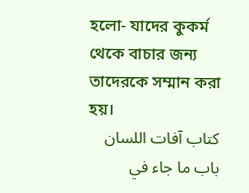হলো- যাদের কুকর্ম থেকে বাচার জন্য তাদেরকে সম্মান করা হয়।
كتاب آفات اللسان
باب ما جاء في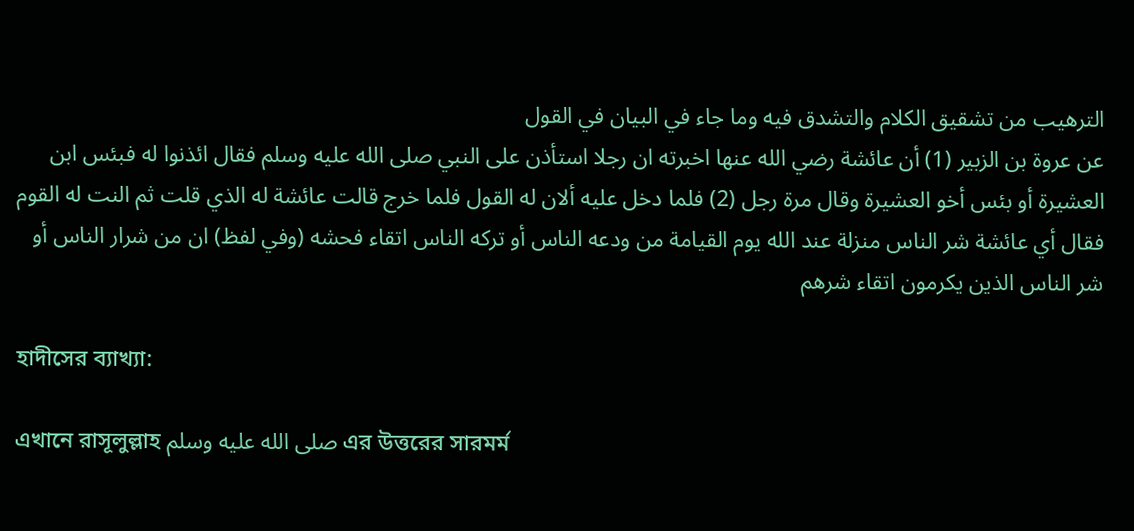الترهيب من تشقيق الكلام والتشدق فيه وما جاء في البيان في القول
عن عروة بن الزبير (1) أن عائشة رضي الله عنها اخبرته ان رجلا استأذن على النبي صلى الله عليه وسلم فقال ائذنوا له فبئس ابن العشيرة أو بئس أخو العشيرة وقال مرة رجل (2) فلما دخل عليه ألان له القول فلما خرج قالت عائشة له الذي قلت ثم النت له القوم فقال أي عائشة شر الناس منزلة عند الله يوم القيامة من ودعه الناس أو تركه الناس اتقاء فحشه (وفي لفظ) ان من شرار الناس أو شر الناس الذين يكرمون اتقاء شرهم

হাদীসের ব্যাখ্যা:

এখানে রাসূলুল্লাহ صلى الله عليه وسلم এর উত্তরের সারমর্ম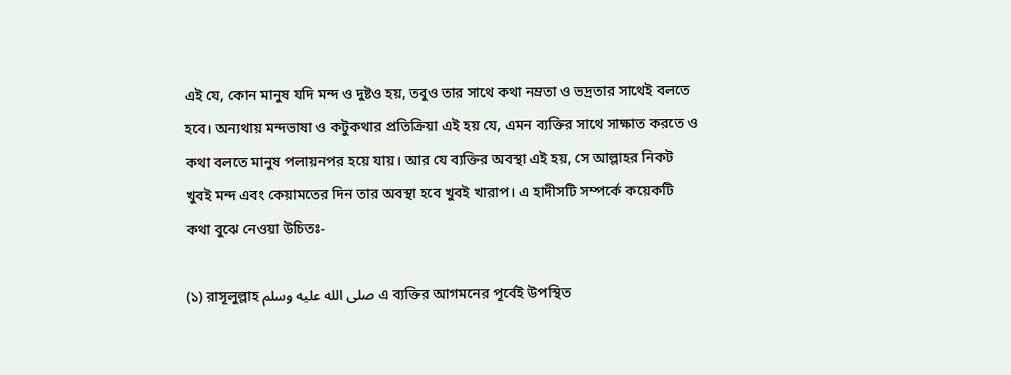এই যে, কোন মানুষ যদি মন্দ ও দুষ্টও হয়, তবুও তার সাথে কথা নম্রতা ও ভদ্রতার সাথেই বলতে হবে। অন্যথায় মন্দভাষা ও কটুকথার প্রতিক্রিয়া এই হয় যে, এমন ব্যক্তির সাথে সাক্ষাত করতে ও কথা বলতে মানুষ পলায়নপর হয়ে যায়। আর যে ব্যক্তির অবস্থা এই হয়, সে আল্লাহর নিকট খুবই মন্দ এবং কেয়ামতের দিন তার অবস্থা হবে খুবই খারাপ। এ হাদীসটি সম্পর্কে কয়েকটি কথা বুঝে নেওয়া উচিতঃ-

(১) রাসূলুল্লাহ صلى الله عليه وسلم এ ব্যক্তির আগমনের পূর্বেই উপস্থিত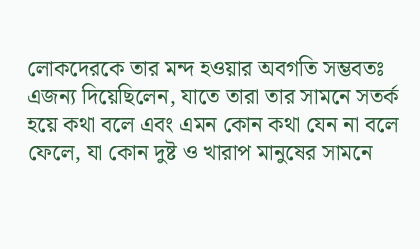লোকদেরকে তার মন্দ হওয়ার অবগতি সম্ভবতঃ এজন্য দিয়েছিলেন, যাতে তারা তার সামনে সতর্ক হয়ে কথা বলে এবং এমন কোন কথা যেন না বলে ফেলে, যা কোন দুষ্ট ও খারাপ মানুষের সামনে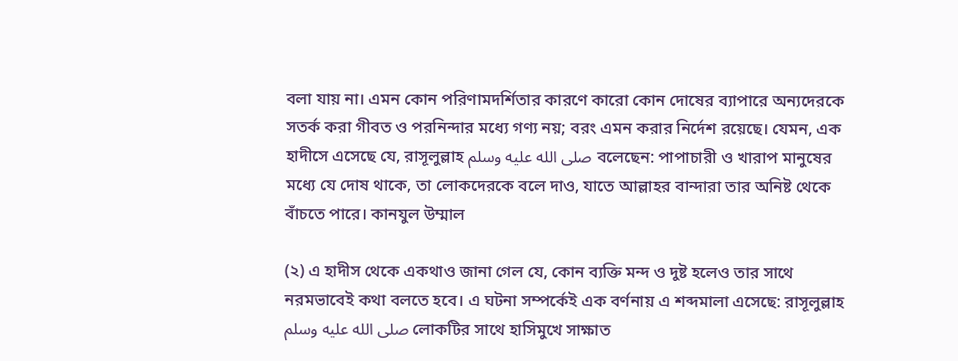বলা যায় না। এমন কোন পরিণামদর্শিতার কারণে কারো কোন দোষের ব্যাপারে অন্যদেরকে সতর্ক করা গীবত ও পরনিন্দার মধ্যে গণ্য নয়; বরং এমন করার নির্দেশ রয়েছে। যেমন, এক হাদীসে এসেছে যে, রাসূলুল্লাহ صلى الله عليه وسلم বলেছেন: পাপাচারী ও খারাপ মানুষের মধ্যে যে দোষ থাকে, তা লোকদেরকে বলে দাও, যাতে আল্লাহর বান্দারা তার অনিষ্ট থেকে বাঁচতে পারে। কানযুল উম্মাল

(২) এ হাদীস থেকে একথাও জানা গেল যে, কোন ব্যক্তি মন্দ ও দুষ্ট হলেও তার সাথে নরমভাবেই কথা বলতে হবে। এ ঘটনা সম্পর্কেই এক বর্ণনায় এ শব্দমালা এসেছে: রাসূলুল্লাহ صلى الله عليه وسلم লোকটির সাথে হাসিমুখে সাক্ষাত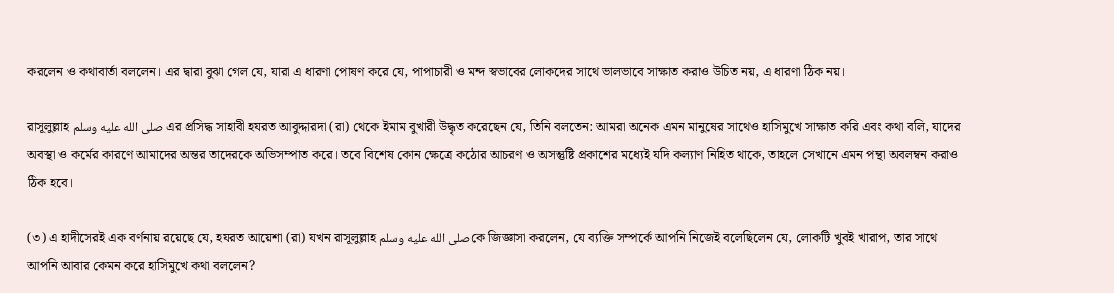করলেন ও কথাবার্তা বললেন। এর দ্বারা বুঝা গেল যে, যারা এ ধারণা পোষণ করে যে, পাপাচারী ও মন্দ স্বভাবের লোকদের সাথে ভালভাবে সাক্ষাত করাও উচিত নয়, এ ধারণা ঠিক নয়।

রাসূলুল্লাহ صلى الله عليه وسلم এর প্রসিদ্ধ সাহাবী হযরত আবুদ্দারদা (রা) থেকে ইমাম বুখারী উদ্ধৃত করেছেন যে, তিনি বলতেন: আমরা অনেক এমন মানুষের সাথেও হাসিমুখে সাক্ষাত করি এবং কথা বলি, যাদের অবস্থা ও কর্মের কারণে আমাদের অন্তর তাদেরকে অভিসম্পাত করে। তবে বিশেষ কোন ক্ষেত্রে কঠোর আচরণ ও অসন্তুষ্টি প্রকাশের মধ্যেই যদি কল্যাণ নিহিত থাকে, তাহলে সেখানে এমন পন্থা অবলম্বন করাও ঠিক হবে।

(৩) এ হাদীসেরই এক বর্ণনায় রয়েছে যে, হযরত আয়েশা (রা) যখন রাসূলুল্লাহ صلى الله عليه وسلمকে জিজ্ঞাসা করলেন, যে ব্যক্তি সম্পর্কে আপনি নিজেই বলেছিলেন যে, লোকটি খুবই খারাপ, তার সাথে আপনি আবার কেমন করে হাসিমুখে কথা বললেন?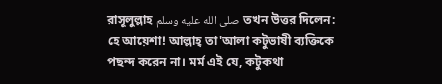রাসূলুল্লাহ صلى الله عليه وسلم তখন উত্তর দিলেন: হে আয়েশা! আল্লাহ্ তা'আলা কটুভাষী ব্যক্তিকে পছন্দ করেন না। মর্ম এই যে, কটুকথা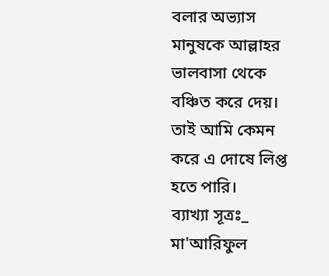বলার অভ্যাস মানুষকে আল্লাহর ভালবাসা থেকে বঞ্চিত করে দেয়। তাই আমি কেমন করে এ দোষে লিপ্ত হতে পারি।
ব্যাখ্যা সূত্রঃ_ মা'আরিফুল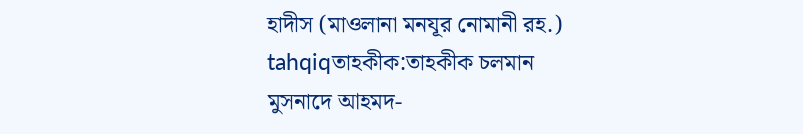হাদীস (মাওলানা মনযূর নোমানী রহ.)
tahqiqতাহকীক:তাহকীক চলমান
মুসনাদে আহমদ-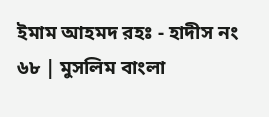ইমাম আহমদ রহঃ - হাদীস নং ৬৮ | মুসলিম বাংলা